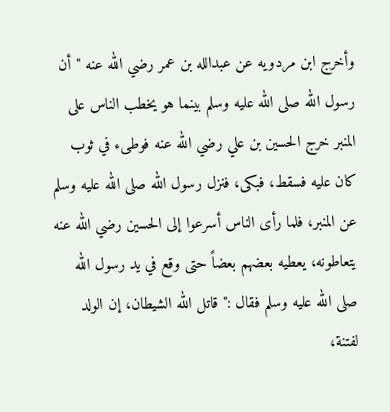وأخرج ابن مردويه عن عبدالله بن عمر رضي الله عنه " أن رسول الله صلى الله عليه وسلم بينما هو يخطب الناس على المنبر خرج الحسين بن علي رضي الله عنه فوطىء في ثوب كان عليه فسقط، فبكى، فنزل رسول الله صلى الله عليه وسلم عن المنبر، فلما رأى الناس أسرعوا إلى الحسين رضي الله عنه يتعاطونه، يعطيه بعضهم بعضاً حتى وقع في يد رسول الله صلى الله عليه وسلم فقال :" قاتل الله الشيطان، إن الولد لفتنة،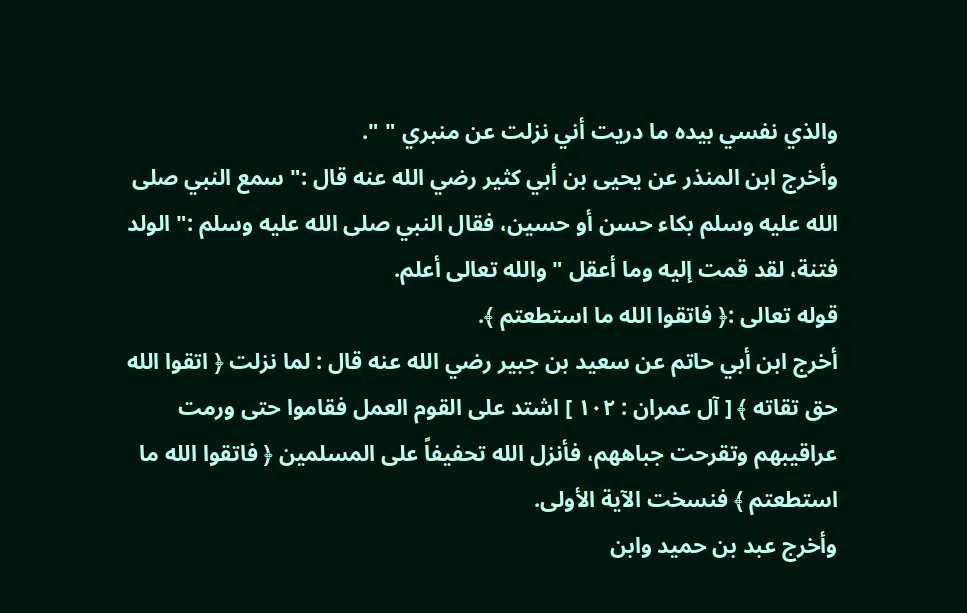والذي نفسي بيده ما دريت أني نزلت عن منبري " ".
وأخرج ابن المنذر عن يحيى بن أبي كثير رضي الله عنه قال :" سمع النبي صلى الله عليه وسلم بكاء حسن أو حسين، فقال النبي صلى الله عليه وسلم :" الولد فتنة، لقد قمت إليه وما أعقل " والله تعالى أعلم.
قوله تعالى :﴿ فاتقوا الله ما استطعتم ﴾.
أخرج ابن أبي حاتم عن سعيد بن جبير رضي الله عنه قال : لما نزلت ﴿ اتقوا الله حق تقاته ﴾ [ آل عمران : ١٠٢ ] اشتد على القوم العمل فقاموا حتى ورمت عراقيبهم وتقرحت جباههم، فأنزل الله تحفيفاً على المسلمين ﴿ فاتقوا الله ما استطعتم ﴾ فنسخت الآية الأولى.
وأخرج عبد بن حميد وابن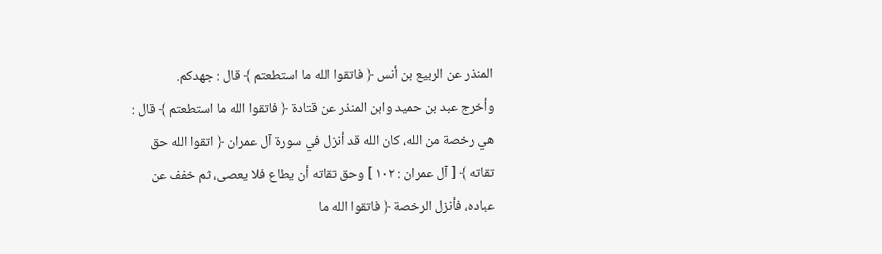المنذر عن الربيع بن أنس ﴿ فاتقوا الله ما استطعتم ﴾ قال : جهدكم.
وأخرج عبد بن حميد وابن المنذر عن قتادة ﴿ فاتقوا الله ما استطعتم ﴾ قال : هي رخصة من الله، كان الله قد أنزل في سورة آل عمران ﴿ اتقوا الله حق تقاته ﴾ [ آل عمران : ١٠٢ ] وحق تقاته أن يطاع فلا يعصى، ثم خفف عن عباده، فأنزل الرخصة ﴿ فاتقوا الله ما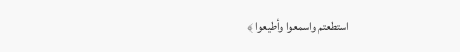استطعتم واسمعوا وأطيعوا ﴾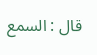قال : السمع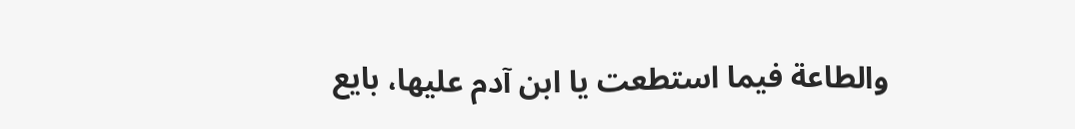والطاعة فيما استطعت يا ابن آدم عليها، بايع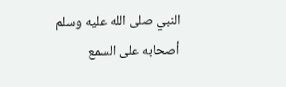النبي صلى الله عليه وسلم أصحابه على السمع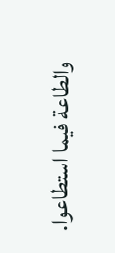والطاعة فيما استطاعوا.